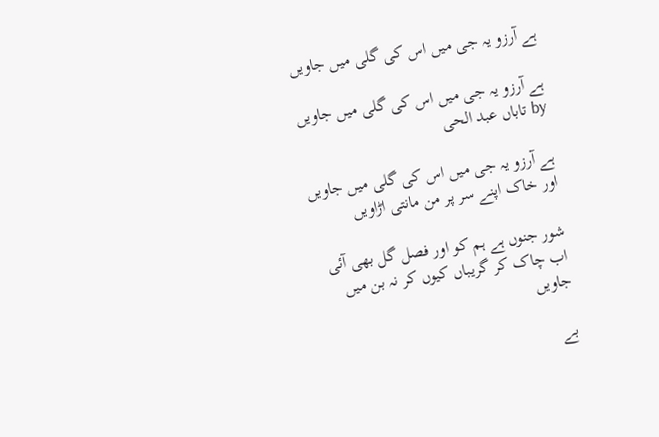ہے آرزو یہ جی میں اس کی گلی میں جاویں

ہے آرزو یہ جی میں اس کی گلی میں جاویں
by تاباں عبد الحی

ہے آرزو یہ جی میں اس کی گلی میں جاویں
اور خاک اپنے سر پر من مانتی اڑاویں

شور جنوں ہے ہم کو اور فصل گل بھی آئی
اب چاک کر گریباں کیوں کر نہ بن میں جاویں

بے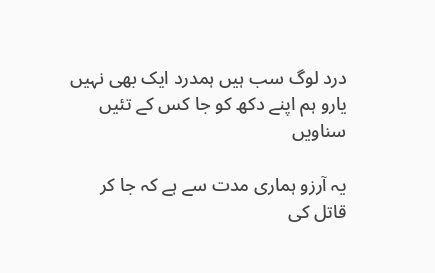درد لوگ سب ہیں ہمدرد ایک بھی نہیں
یارو ہم اپنے دکھ کو جا کس کے تئیں سناویں

یہ آرزو ہماری مدت سے ہے کہ جا کر
قاتل کی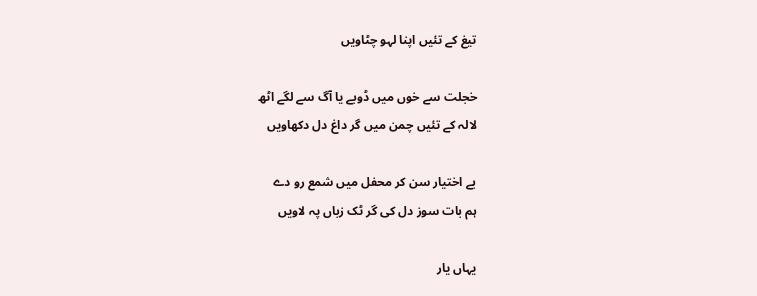تیغ کے تئیں اپنا لہو چٹاویں

خجلت سے خوں میں ڈوبے یا آگ سے لگے اٹھ
لالہ کے تئیں چمن میں گر داغ دل دکھاویں

بے اختیار سن کر محفل میں شمع رو دے
ہم بات سوز دل کی گر ٹک زباں پہ لاویں

یہاں یار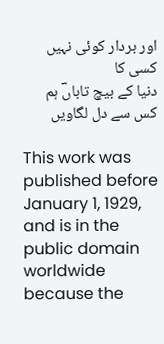اور بردار کوئی نہیں کسی کا
دنیا کے بیچ تاباںؔ ہم کس سے دل لگاویں

This work was published before January 1, 1929, and is in the public domain worldwide because the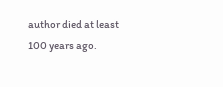author died at least 100 years ago.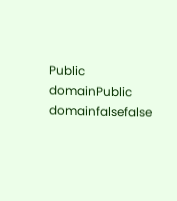Public domainPublic domainfalsefalse